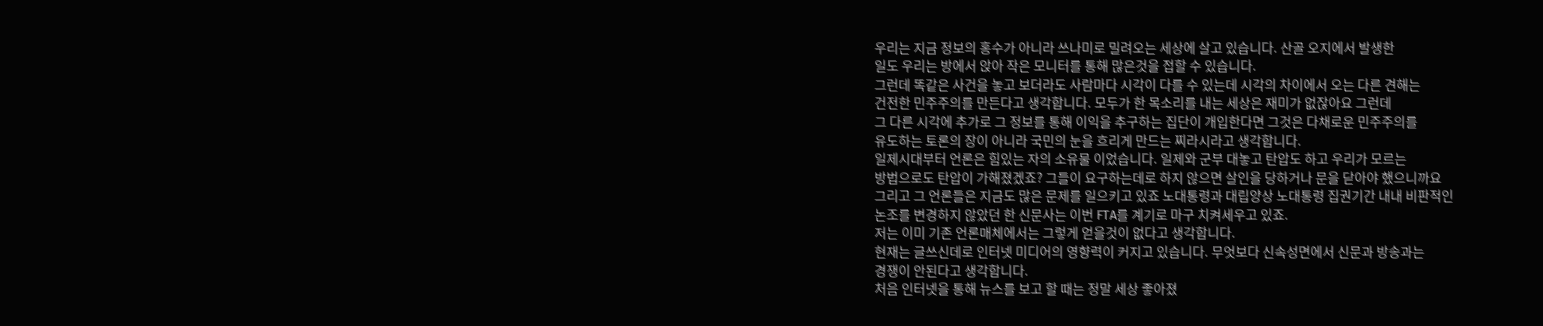우리는 지금 정보의 홍수가 아니라 쓰나미로 밀려오는 세상에 살고 있습니다. 산골 오지에서 발생한
일도 우리는 방에서 앉아 작은 모니터를 통해 많은것을 접할 수 있습니다.
그런데 똑같은 사건을 놓고 보더라도 사람마다 시각이 다를 수 있는데 시각의 차이에서 오는 다른 견해는
건전한 민주주의를 만든다고 생각합니다. 모두가 한 목소리를 내는 세상은 재미가 없잖아요 그런데
그 다른 시각에 추가로 그 정보를 통해 이익을 추구하는 집단이 개입한다면 그것은 다채로운 민주주의를
유도하는 토론의 장이 아니라 국민의 눈을 흐리게 만드는 찌라시라고 생각합니다.
일제시대부터 언론은 힘있는 자의 소유물 이었습니다. 일제와 군부 대놓고 탄압도 하고 우리가 모르는
방법으로도 탄압이 가해졌겠죠? 그들이 요구하는데로 하지 않으면 살인을 당하거나 문을 닫아야 했으니까요
그리고 그 언론들은 지금도 많은 문제를 일으키고 있죠 노대통령과 대립양상 노대통령 집권기간 내내 비판적인
논조를 변경하지 않았던 한 신문사는 이번 FTA를 계기로 마구 치켜세우고 있죠.
저는 이미 기존 언론매체에서는 그렇게 얻을것이 없다고 생각합니다.
현재는 글쓰신데로 인터넷 미디어의 영향력이 커지고 있습니다. 무엇보다 신속성면에서 신문과 방송과는
경쟁이 안된다고 생각합니다.
처음 인터넷을 통해 뉴스를 보고 할 때는 정말 세상 좋아졌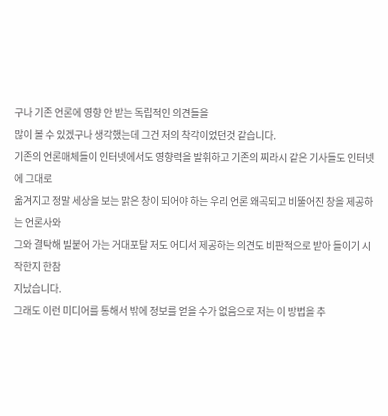구나 기존 언론에 영향 안 받는 독립적인 의견들을
많이 볼 수 있겠구나 생각했는데 그건 저의 착각이었던것 같습니다.
기존의 언론매체들이 인터넷에서도 영향력을 발휘하고 기존의 찌라시 같은 기사들도 인터넷에 그대로
옮겨지고 정말 세상을 보는 맑은 창이 되어야 하는 우리 언론 왜곡되고 비뚤어진 창을 제공하는 언론사와
그와 결탁해 빌붙어 가는 거대포탈 저도 어디서 제공하는 의견도 비판적으로 받아 들이기 시작한지 한참
지났습니다.
그래도 이런 미디어를 통해서 밖에 정보를 얻을 수가 없음으로 저는 이 방법을 추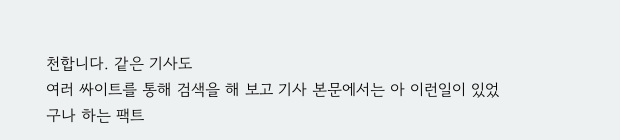천합니다. 같은 기사도
여러 싸이트를 통해 검색을 해 보고 기사 본문에서는 아 이런일이 있었구나 하는 팩트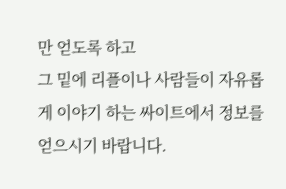만 얻도록 하고
그 밑에 리플이나 사람들이 자유롭게 이야기 하는 싸이트에서 정보를 얻으시기 바랍니다.